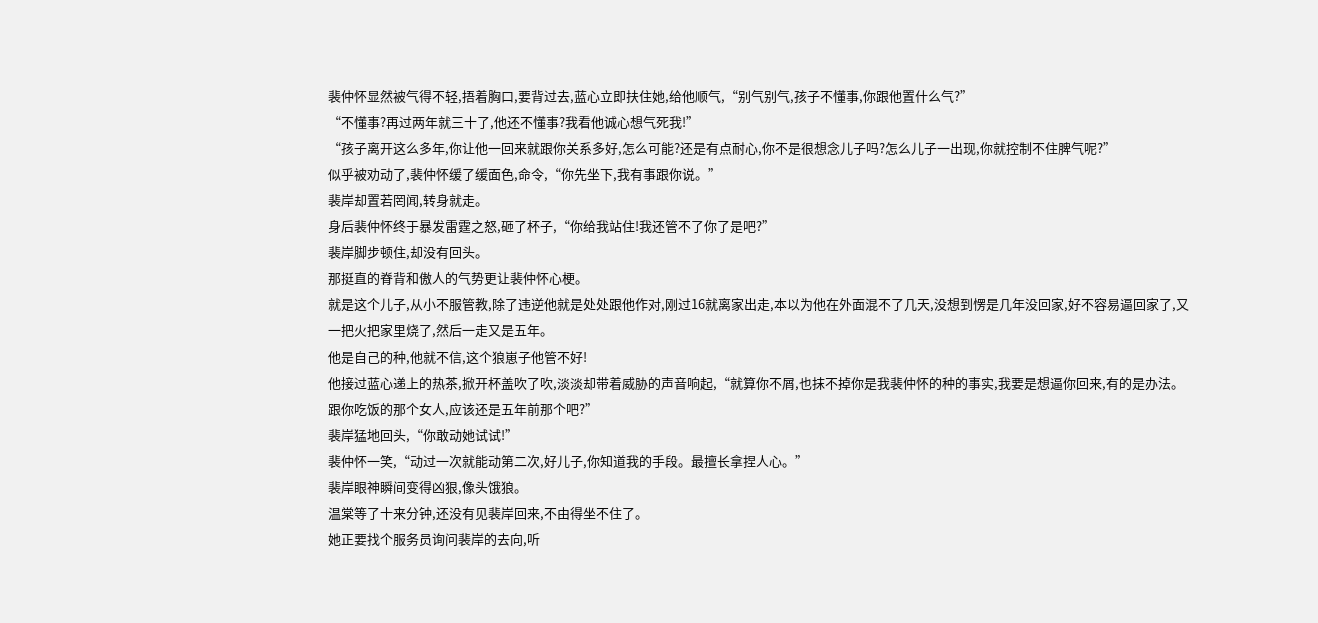裴仲怀显然被气得不轻,捂着胸口,要背过去,蓝心立即扶住她,给他顺气,“别气别气,孩子不懂事,你跟他置什么气?”
“不懂事?再过两年就三十了,他还不懂事?我看他诚心想气死我!”
“孩子离开这么多年,你让他一回来就跟你关系多好,怎么可能?还是有点耐心,你不是很想念儿子吗?怎么儿子一出现,你就控制不住脾气呢?”
似乎被劝动了,裴仲怀缓了缓面色,命令,“你先坐下,我有事跟你说。”
裴岸却置若罔闻,转身就走。
身后裴仲怀终于暴发雷霆之怒,砸了杯子,“你给我站住!我还管不了你了是吧?”
裴岸脚步顿住,却没有回头。
那挺直的脊背和傲人的气势更让裴仲怀心梗。
就是这个儿子,从小不服管教,除了违逆他就是处处跟他作对,刚过16就离家出走,本以为他在外面混不了几天,没想到愣是几年没回家,好不容易逼回家了,又一把火把家里烧了,然后一走又是五年。
他是自己的种,他就不信,这个狼崽子他管不好!
他接过蓝心递上的热茶,掀开杯盖吹了吹,淡淡却带着威胁的声音响起,“就算你不屑,也抹不掉你是我裴仲怀的种的事实,我要是想逼你回来,有的是办法。跟你吃饭的那个女人,应该还是五年前那个吧?”
裴岸猛地回头,“你敢动她试试!”
裴仲怀一笑,“动过一次就能动第二次,好儿子,你知道我的手段。最擅长拿捏人心。”
裴岸眼神瞬间变得凶狠,像头饿狼。
温棠等了十来分钟,还没有见裴岸回来,不由得坐不住了。
她正要找个服务员询问裴岸的去向,听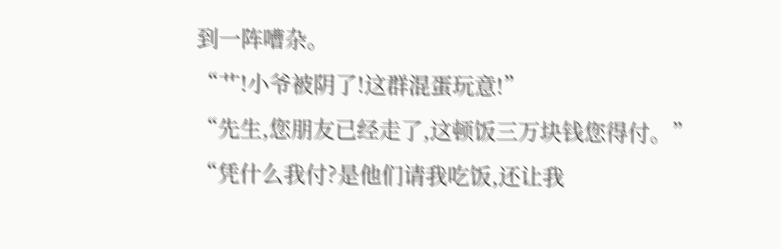到一阵嘈杂。
“艹!小爷被阴了!这群混蛋玩意!”
“先生,您朋友已经走了,这顿饭三万块钱您得付。”
“凭什么我付?是他们请我吃饭,还让我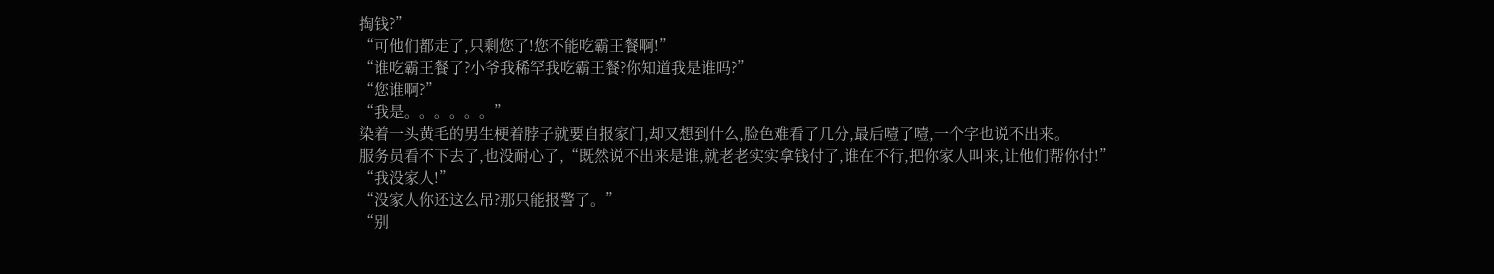掏钱?”
“可他们都走了,只剩您了!您不能吃霸王餐啊!”
“谁吃霸王餐了?小爷我稀罕我吃霸王餐?你知道我是谁吗?”
“您谁啊?”
“我是。。。。。。”
染着一头黄毛的男生梗着脖子就要自报家门,却又想到什么,脸色难看了几分,最后噎了噎,一个字也说不出来。
服务员看不下去了,也没耐心了,“既然说不出来是谁,就老老实实拿钱付了,谁在不行,把你家人叫来,让他们帮你付!”
“我没家人!”
“没家人你还这么吊?那只能报警了。”
“别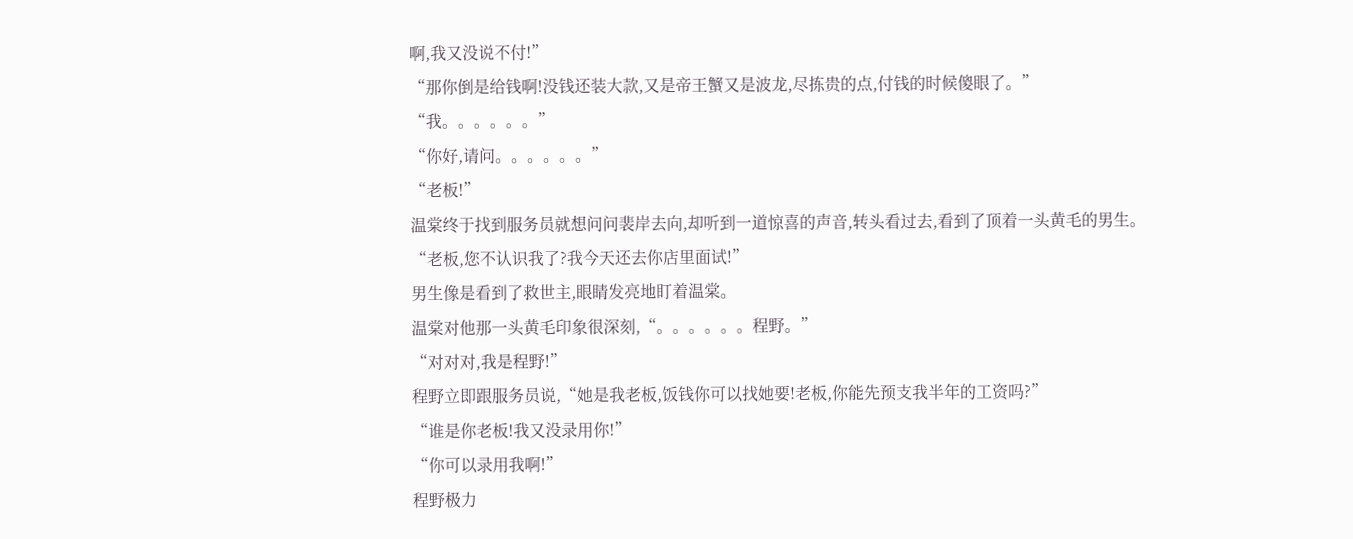啊,我又没说不付!”
“那你倒是给钱啊!没钱还装大款,又是帝王蟹又是波龙,尽拣贵的点,付钱的时候傻眼了。”
“我。。。。。。”
“你好,请问。。。。。。”
“老板!”
温棠终于找到服务员就想问问裴岸去向,却听到一道惊喜的声音,转头看过去,看到了顶着一头黄毛的男生。
“老板,您不认识我了?我今天还去你店里面试!”
男生像是看到了救世主,眼睛发亮地盯着温棠。
温棠对他那一头黄毛印象很深刻,“。。。。。。程野。”
“对对对,我是程野!”
程野立即跟服务员说,“她是我老板,饭钱你可以找她要!老板,你能先预支我半年的工资吗?”
“谁是你老板!我又没录用你!”
“你可以录用我啊!”
程野极力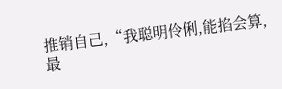推销自己,“我聪明伶俐,能掐会算,最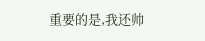重要的是,我还帅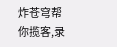炸苍穹帮你揽客,录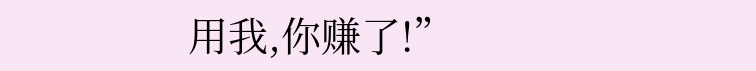用我,你赚了!”